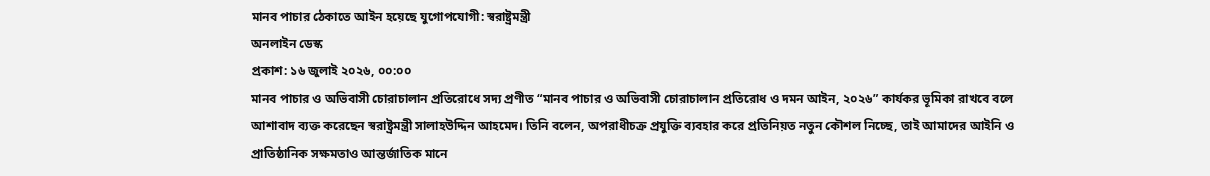মানব পাচার ঠেকাতে আইন হয়েছে যুগোপযোগী: স্বরাষ্ট্রমন্ত্রী
অনলাইন ডেস্ক
প্রকাশ: ১৬ জুলাই ২০২৬, ০০:০০
মানব পাচার ও অভিবাসী চোরাচালান প্রতিরোধে সদ্য প্রণীত “মানব পাচার ও অভিবাসী চোরাচালান প্রতিরোধ ও দমন আইন, ২০২৬” কার্যকর ভূমিকা রাখবে বলে আশাবাদ ব্যক্ত করেছেন স্বরাষ্ট্রমন্ত্রী সালাহউদ্দিন আহমেদ। তিনি বলেন, অপরাধীচক্র প্রযুক্তি ব্যবহার করে প্রতিনিয়ত নতুন কৌশল নিচ্ছে, তাই আমাদের আইনি ও প্রাতিষ্ঠানিক সক্ষমতাও আন্তর্জাতিক মানে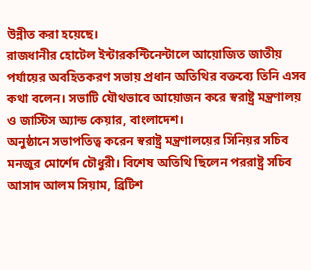উন্নীত করা হয়েছে।
রাজধানীর হোটেল ইন্টারকন্টিনেন্টালে আয়োজিত জাতীয় পর্যায়ের অবহিতকরণ সভায় প্রধান অতিথির বক্তব্যে তিনি এসব কথা বলেন। সভাটি যৌথভাবে আয়োজন করে স্বরাষ্ট্র মন্ত্রণালয় ও জাস্টিস অ্যান্ড কেয়ার, বাংলাদেশ।
অনুষ্ঠানে সভাপতিত্ব করেন স্বরাষ্ট্র মন্ত্রণালয়ের সিনিয়র সচিব মনজুর মোর্শেদ চৌধুরী। বিশেষ অতিথি ছিলেন পররাষ্ট্র সচিব আসাদ আলম সিয়াম, ব্রিটিশ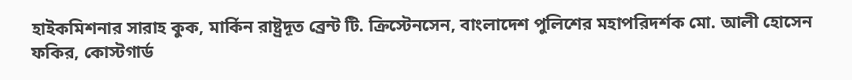হাইকমিশনার সারাহ কুক, মার্কিন রাষ্ট্রদূত ব্রেন্ট টি. ক্রিস্টেনসেন, বাংলাদেশ পুলিশের মহাপরিদর্শক মো. আলী হোসেন ফকির, কোস্টগার্ড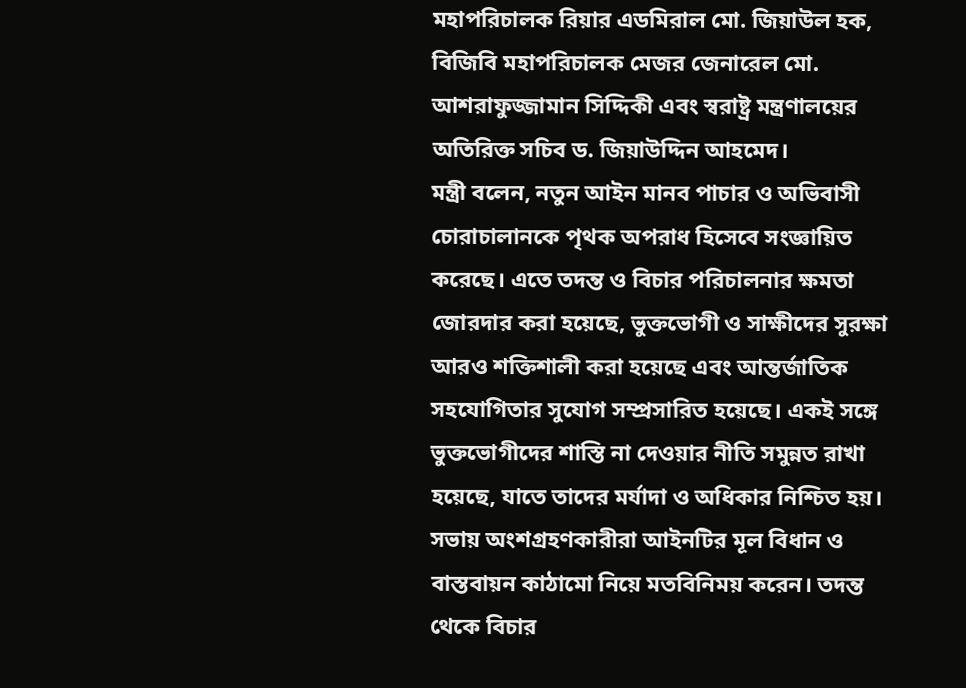মহাপরিচালক রিয়ার এডমিরাল মো. জিয়াউল হক, বিজিবি মহাপরিচালক মেজর জেনারেল মো. আশরাফুজ্জামান সিদ্দিকী এবং স্বরাষ্ট্র মন্ত্রণালয়ের অতিরিক্ত সচিব ড. জিয়াউদ্দিন আহমেদ।
মন্ত্রী বলেন, নতুন আইন মানব পাচার ও অভিবাসী চোরাচালানকে পৃথক অপরাধ হিসেবে সংজ্ঞায়িত করেছে। এতে তদন্ত ও বিচার পরিচালনার ক্ষমতা জোরদার করা হয়েছে, ভুক্তভোগী ও সাক্ষীদের সুরক্ষা আরও শক্তিশালী করা হয়েছে এবং আন্তর্জাতিক সহযোগিতার সুযোগ সম্প্রসারিত হয়েছে। একই সঙ্গে ভুক্তভোগীদের শাস্তি না দেওয়ার নীতি সমুন্নত রাখা হয়েছে, যাতে তাদের মর্যাদা ও অধিকার নিশ্চিত হয়।
সভায় অংশগ্রহণকারীরা আইনটির মূল বিধান ও বাস্তবায়ন কাঠামো নিয়ে মতবিনিময় করেন। তদন্ত থেকে বিচার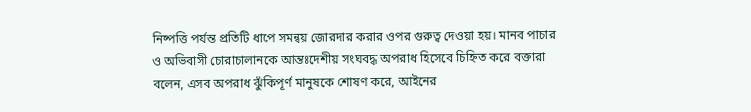নিষ্পত্তি পর্যন্ত প্রতিটি ধাপে সমন্বয় জোরদার করার ওপর গুরুত্ব দেওয়া হয়। মানব পাচার ও অভিবাসী চোরাচালানকে আন্তঃদেশীয় সংঘবদ্ধ অপরাধ হিসেবে চিহ্নিত করে বক্তারা বলেন, এসব অপরাধ ঝুঁকিপূর্ণ মানুষকে শোষণ করে, আইনের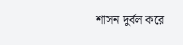শাসন দুর্বল করে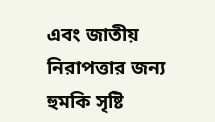এবং জাতীয় নিরাপত্তার জন্য হুমকি সৃষ্টি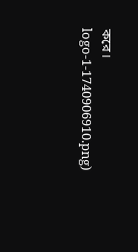করে।
logo-1-1740906910.png)